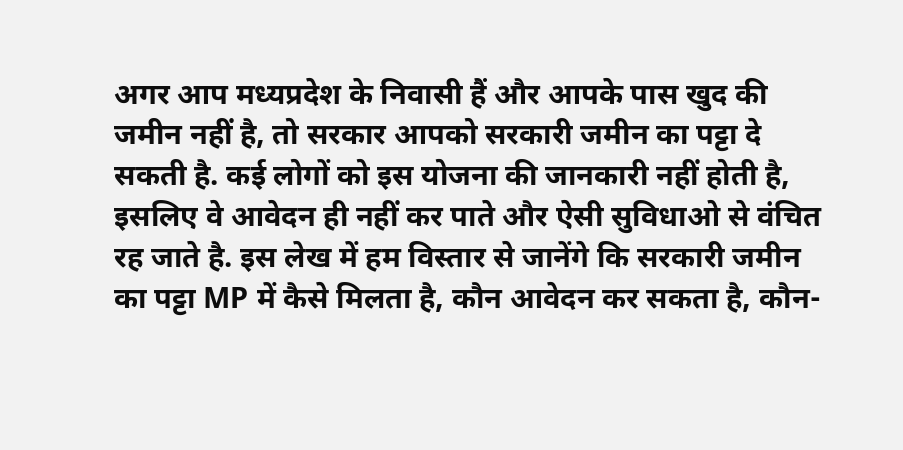अगर आप मध्यप्रदेश के निवासी हैं और आपके पास खुद की जमीन नहीं है, तो सरकार आपको सरकारी जमीन का पट्टा दे सकती है. कई लोगों को इस योजना की जानकारी नहीं होती है, इसलिए वे आवेदन ही नहीं कर पाते और ऐसी सुविधाओ से वंचित रह जाते है. इस लेख में हम विस्तार से जानेंगे कि सरकारी जमीन का पट्टा MP में कैसे मिलता है, कौन आवेदन कर सकता है, कौन-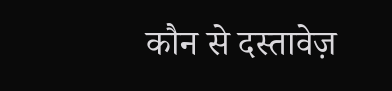कौन से दस्तावेज़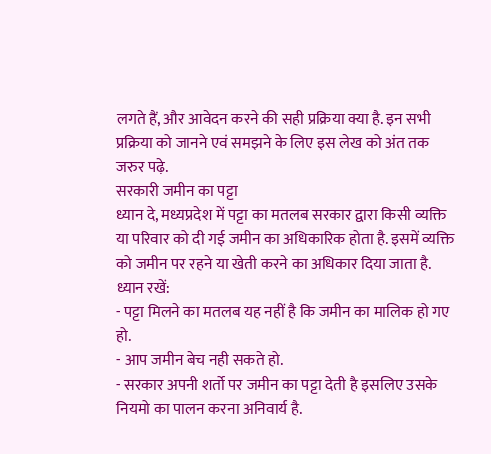लगते हैं, और आवेदन करने की सही प्रक्रिया क्या है. इन सभी प्रक्रिया को जानने एवं समझने के लिए इस लेख को अंत तक जरुर पढ़े.
सरकारी जमीन का पट्टा
ध्यान दे, मध्यप्रदेश में पट्टा का मतलब सरकार द्वारा किसी व्यक्ति या परिवार को दी गई जमीन का अधिकारिक होता है. इसमें व्यक्ति को जमीन पर रहने या खेती करने का अधिकार दिया जाता है.
ध्यान रखें:
- पट्टा मिलने का मतलब यह नहीं है कि जमीन का मालिक हो गए हो.
- आप जमीन बेच नही सकते हो.
- सरकार अपनी शर्तो पर जमीन का पट्टा देती है इसलिए उसके नियमो का पालन करना अनिवार्य है.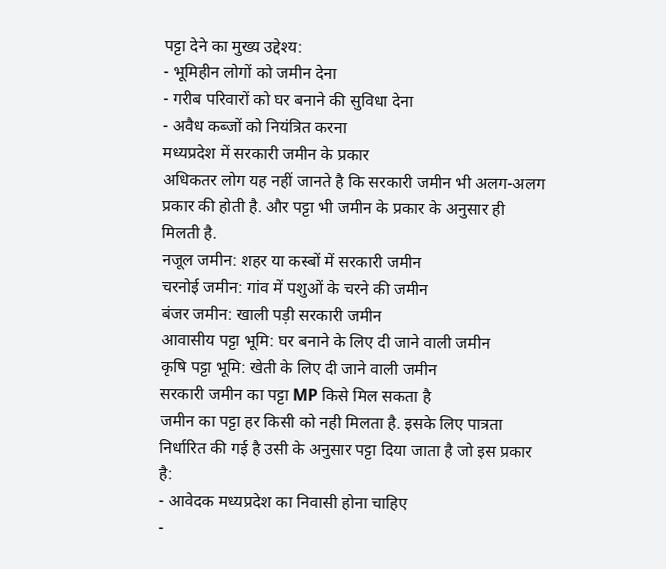पट्टा देने का मुख्य उद्देश्य:
- भूमिहीन लोगों को जमीन देना
- गरीब परिवारों को घर बनाने की सुविधा देना
- अवैध कब्जों को नियंत्रित करना
मध्यप्रदेश में सरकारी जमीन के प्रकार
अधिकतर लोग यह नहीं जानते है कि सरकारी जमीन भी अलग-अलग प्रकार की होती है. और पट्टा भी जमीन के प्रकार के अनुसार ही मिलती है.
नजूल जमीन: शहर या कस्बों में सरकारी जमीन
चरनोई जमीन: गांव में पशुओं के चरने की जमीन
बंजर जमीन: खाली पड़ी सरकारी जमीन
आवासीय पट्टा भूमि: घर बनाने के लिए दी जाने वाली जमीन
कृषि पट्टा भूमि: खेती के लिए दी जाने वाली जमीन
सरकारी जमीन का पट्टा MP किसे मिल सकता है
जमीन का पट्टा हर किसी को नही मिलता है. इसके लिए पात्रता निर्धारित की गई है उसी के अनुसार पट्टा दिया जाता है जो इस प्रकार है:
- आवेदक मध्यप्रदेश का निवासी होना चाहिए
-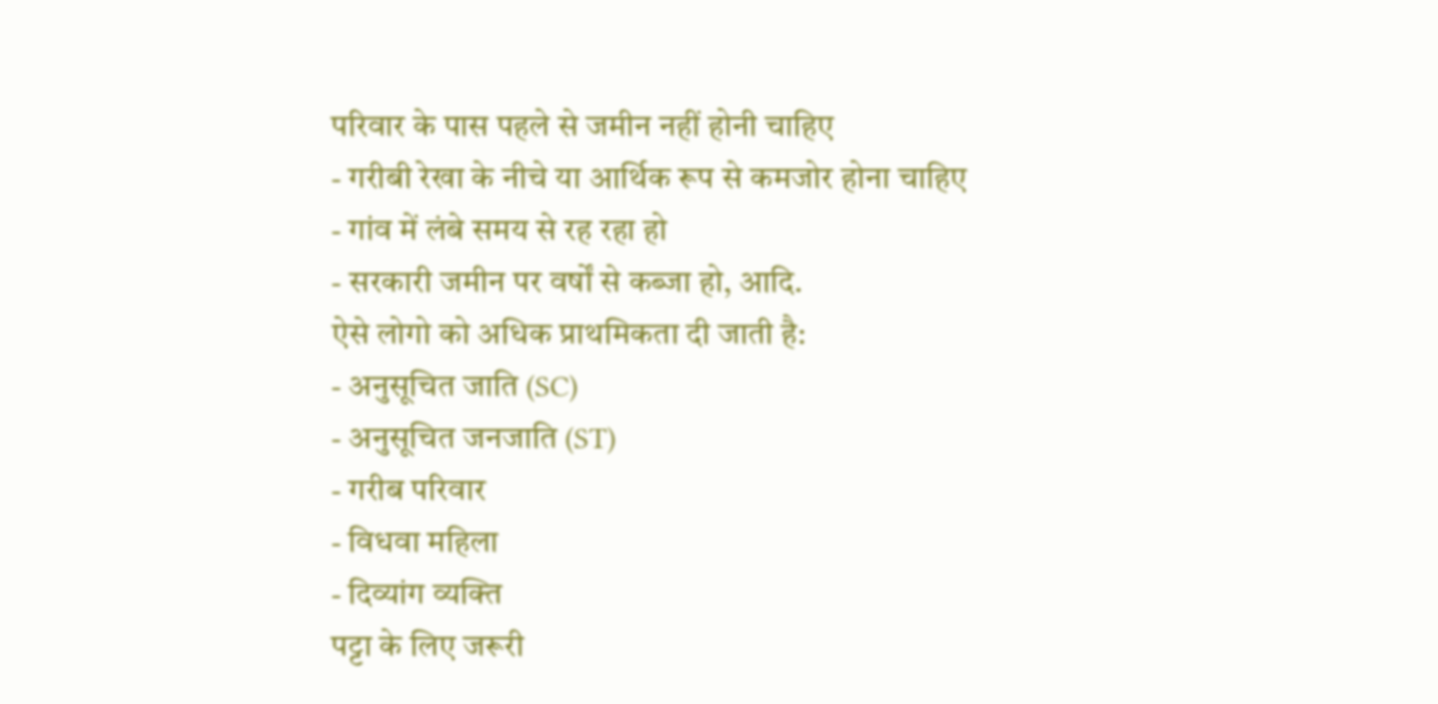परिवार के पास पहले से जमीन नहीं होनी चाहिए
- गरीबी रेखा के नीचे या आर्थिक रूप से कमजोर होना चाहिए
- गांव में लंबे समय से रह रहा हो
- सरकारी जमीन पर वर्षों से कब्जा हो, आदि.
ऐसे लोगो को अधिक प्राथमिकता दी जाती है:
- अनुसूचित जाति (SC)
- अनुसूचित जनजाति (ST)
- गरीब परिवार
- विधवा महिला
- दिव्यांग व्यक्ति
पट्टा के लिए जरूरी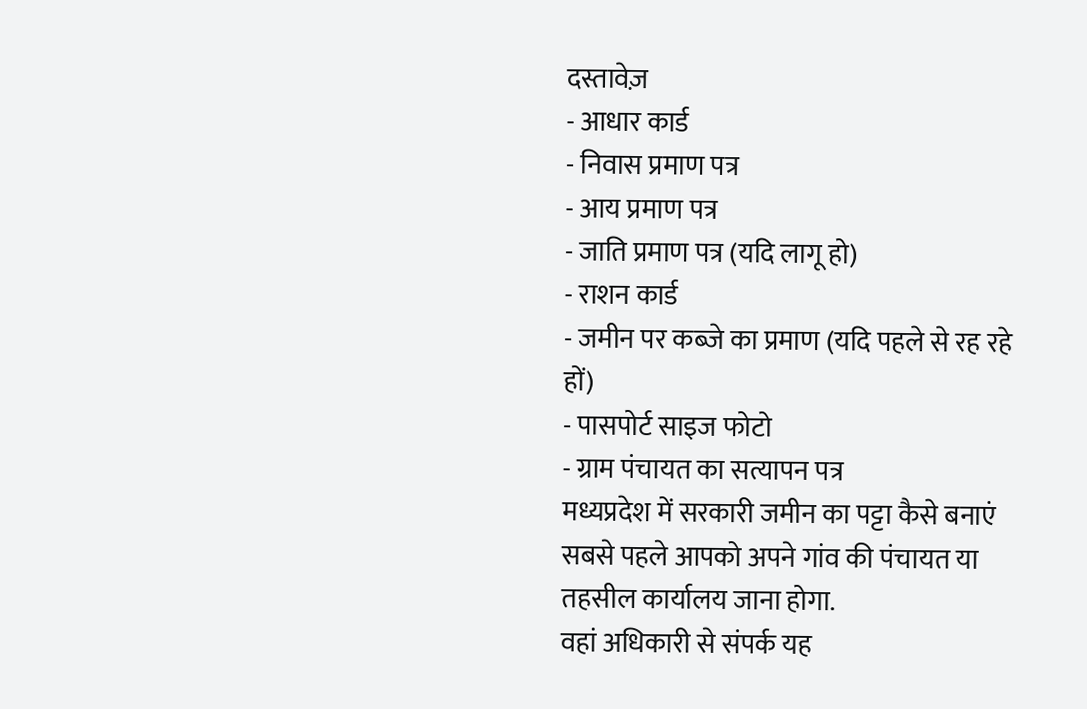दस्तावेज़
- आधार कार्ड
- निवास प्रमाण पत्र
- आय प्रमाण पत्र
- जाति प्रमाण पत्र (यदि लागू हो)
- राशन कार्ड
- जमीन पर कब्जे का प्रमाण (यदि पहले से रह रहे हों)
- पासपोर्ट साइज फोटो
- ग्राम पंचायत का सत्यापन पत्र
मध्यप्रदेश में सरकारी जमीन का पट्टा कैसे बनाएं
सबसे पहले आपको अपने गांव की पंचायत या तहसील कार्यालय जाना होगा.
वहां अधिकारी से संपर्क यह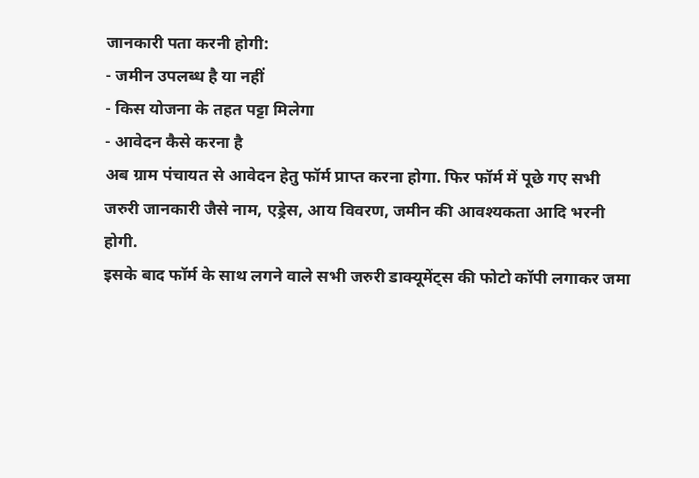जानकारी पता करनी होगी:
- जमीन उपलब्ध है या नहीं
- किस योजना के तहत पट्टा मिलेगा
- आवेदन कैसे करना है
अब ग्राम पंचायत से आवेदन हेतु फॉर्म प्राप्त करना होगा. फिर फॉर्म में पूछे गए सभी जरुरी जानकारी जैसे नाम, एड्रेस, आय विवरण, जमीन की आवश्यकता आदि भरनी होगी.
इसके बाद फॉर्म के साथ लगने वाले सभी जरुरी डाक्यूमेंट्स की फोटो कॉपी लगाकर जमा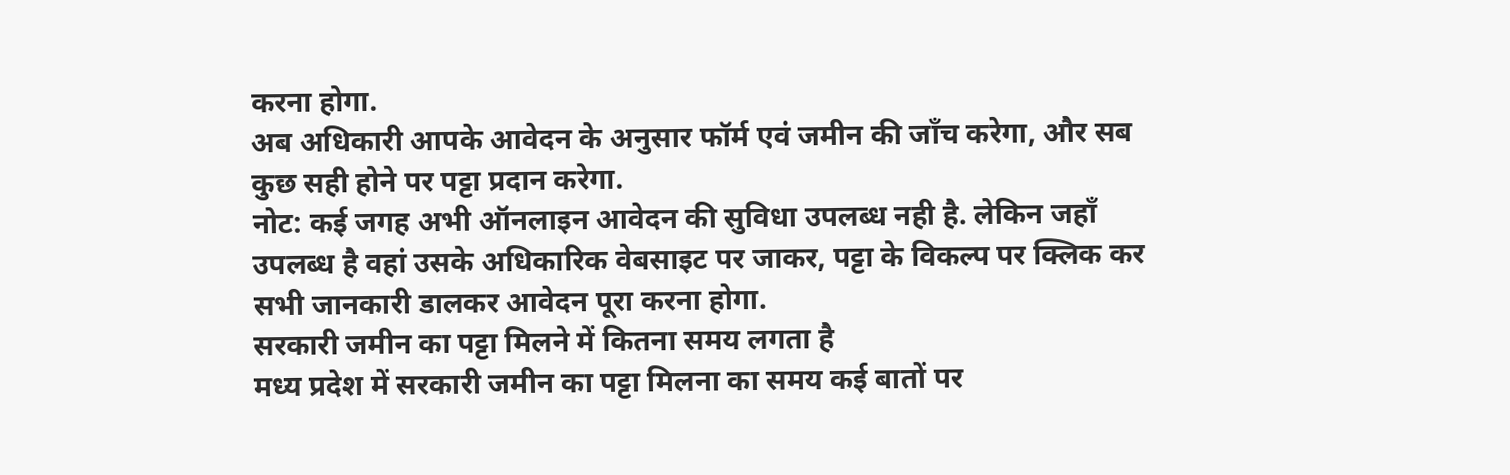करना होगा.
अब अधिकारी आपके आवेदन के अनुसार फॉर्म एवं जमीन की जाँच करेगा, और सब कुछ सही होने पर पट्टा प्रदान करेगा.
नोट: कई जगह अभी ऑनलाइन आवेदन की सुविधा उपलब्ध नही है. लेकिन जहाँ उपलब्ध है वहां उसके अधिकारिक वेबसाइट पर जाकर, पट्टा के विकल्प पर क्लिक कर सभी जानकारी डालकर आवेदन पूरा करना होगा.
सरकारी जमीन का पट्टा मिलने में कितना समय लगता है
मध्य प्रदेश में सरकारी जमीन का पट्टा मिलना का समय कई बातों पर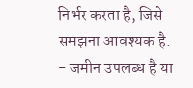निर्भर करता है, जिसे समझना आवश्यक है.
- जमीन उपलब्ध है या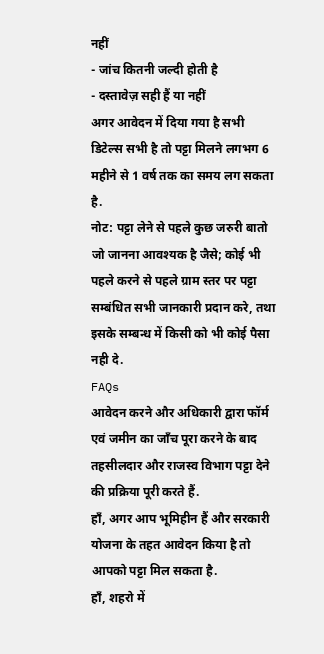नहीं
- जांच कितनी जल्दी होती है
- दस्तावेज़ सही हैं या नहीं
अगर आवेदन में दिया गया है सभी डिटेल्स सभी है तो पट्टा मिलने लगभग 6 महीने से 1 वर्ष तक का समय लग सकता है.
नोट: पट्टा लेने से पहले कुछ जरुरी बातो जो जानना आवश्यक है जैसे; कोई भी पहले करने से पहले ग्राम स्तर पर पट्टा सम्बंधित सभी जानकारी प्रदान करे, तथा इसके सम्बन्ध में किसी को भी कोई पैसा नही दे.
FAQs
आवेदन करने और अधिकारी द्वारा फॉर्म एवं जमीन का जाँच पूरा करने के बाद तहसीलदार और राजस्व विभाग पट्टा देने की प्रक्रिया पूरी करते हैं.
हाँ, अगर आप भूमिहीन हैं और सरकारी योजना के तहत आवेदन किया है तो आपको पट्टा मिल सकता है.
हाँ, शहरो में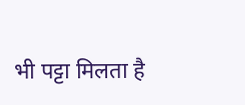भी पट्टा मिलता है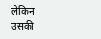लेकिन उसकी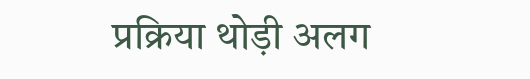प्रक्रिया थोड़ी अलग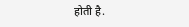होती है.